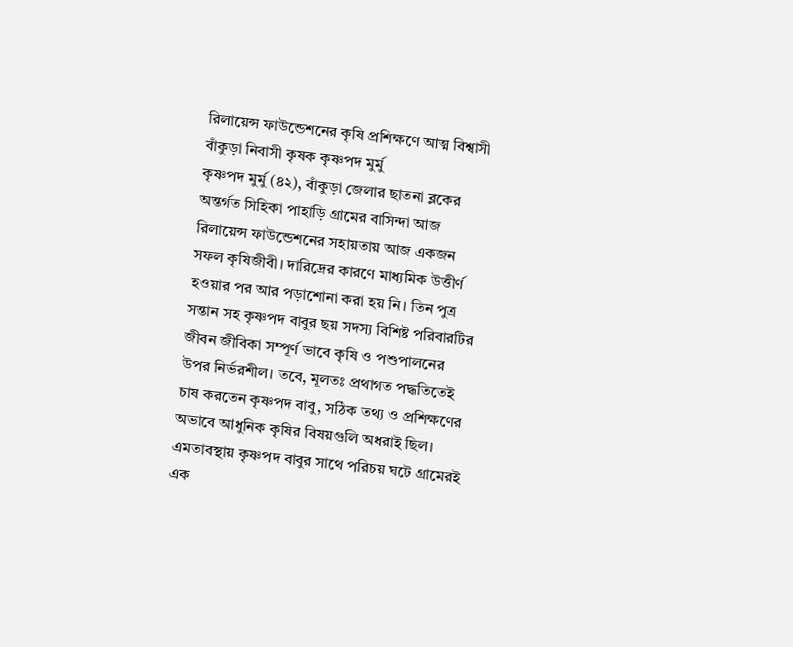রিলায়েন্স ফাউন্ডেশনের কৃষি প্রশিক্ষণে আত্ম বিশ্বাসী বাঁকুড়া নিবাসী কৃষক কৃষ্ণপদ মুর্মু
কৃষ্ণপদ মুর্মু (৪২), বাঁকুড়া জেলার ছাতনা ব্লকের অন্তর্গত সিহিকা পাহাড়ি গ্রামের বাসিন্দা আজ রিলায়েন্স ফাউন্ডেশনের সহায়তায় আজ একজন সফল কৃষিজীবী। দারিদ্রের কারণে মাধ্যমিক উত্তীর্ণ হওয়ার পর আর পড়াশোনা করা হয় নি। তিন পুত্র সন্তান সহ কৃষ্ণপদ বাবুর ছয় সদস্য বিশিষ্ট পরিবারটির জীবন জীবিকা সম্পূর্ণ ভাবে কৃষি ও পশুপালনের উপর নির্ভরশীল। তবে, মূলতঃ প্রথাগত পদ্ধতিতেই চাষ করতেন কৃষ্ণপদ বাবু, সঠিক তথ্য ও প্রশিক্ষণের অভাবে আধুনিক কৃষির বিষয়গুলি অধরাই ছিল।
এমতাবস্থায় কৃষ্ণপদ বাবুর সাথে পরিচয় ঘটে গ্রামেরই এক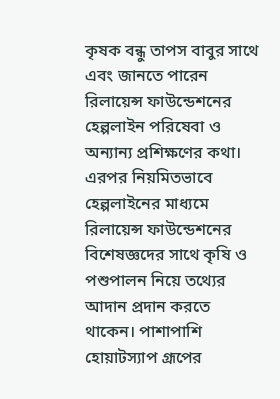কৃষক বন্ধু তাপস বাবুর সাথে এবং জানতে পারেন রিলায়েন্স ফাউন্ডেশনের হেল্পলাইন পরিষেবা ও অন্যান্য প্রশিক্ষণের কথা। এরপর নিয়মিতভাবে হেল্পলাইনের মাধ্যমে রিলায়েন্স ফাউন্ডেশনের বিশেষজ্ঞদের সাথে কৃষি ও পশুপালন নিয়ে তথ্যের আদান প্রদান করতে থাকেন। পাশাপাশি হোয়াটস্যাপ গ্রূপের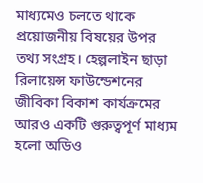মাধ্যমেও চলতে থাকে প্রয়োজনীয় বিষয়ের উপর তথ্য সংগ্রহ। হেল্পলাইন ছাড়া রিলায়েন্স ফাউন্ডেশনের জীবিকা বিকাশ কার্যক্রমের আরও একটি গুরুত্বপূর্ণ মাধ্যম হলো অডিও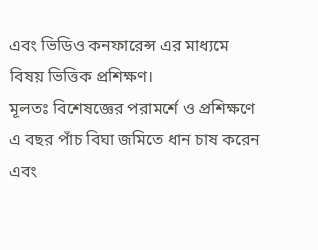এবং ভিডিও কনফারেন্স এর মাধ্যমে বিষয় ভিত্তিক প্রশিক্ষণ।
মূলতঃ বিশেষজ্ঞের পরামর্শে ও প্রশিক্ষণে এ বছর পাঁচ বিঘা জমিতে ধান চাষ করেন এবং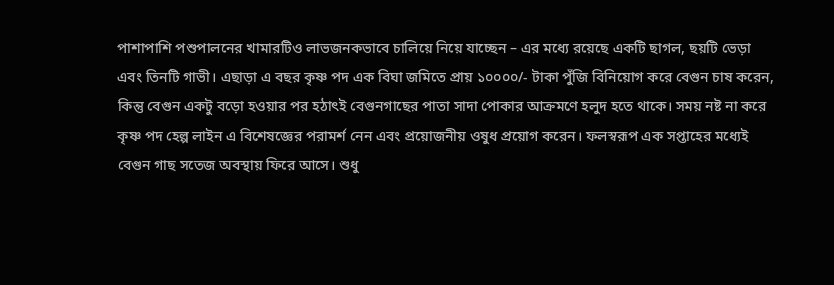পাশাপাশি পশুপালনের খামারটিও লাভজনকভাবে চালিয়ে নিয়ে যাচ্ছেন – এর মধ্যে রয়েছে একটি ছাগল, ছয়টি ভেড়া এবং তিনটি গাভী। এছাড়া এ বছর কৃষ্ণ পদ এক বিঘা জমিতে প্রায় ১০০০০/- টাকা পুঁজি বিনিয়োগ করে বেগুন চাষ করেন, কিন্তু বেগুন একটু বড়ো হওয়ার পর হঠাৎই বেগুনগাছের পাতা সাদা পোকার আক্রমণে হলুদ হতে থাকে। সময় নষ্ট না করে কৃষ্ণ পদ হেল্প লাইন এ বিশেষজ্ঞের পরামর্শ নেন এবং প্রয়োজনীয় ওষুধ প্রয়োগ করেন। ফলস্বরূপ এক সপ্তাহের মধ্যেই বেগুন গাছ সতেজ অবস্থায় ফিরে আসে। শুধু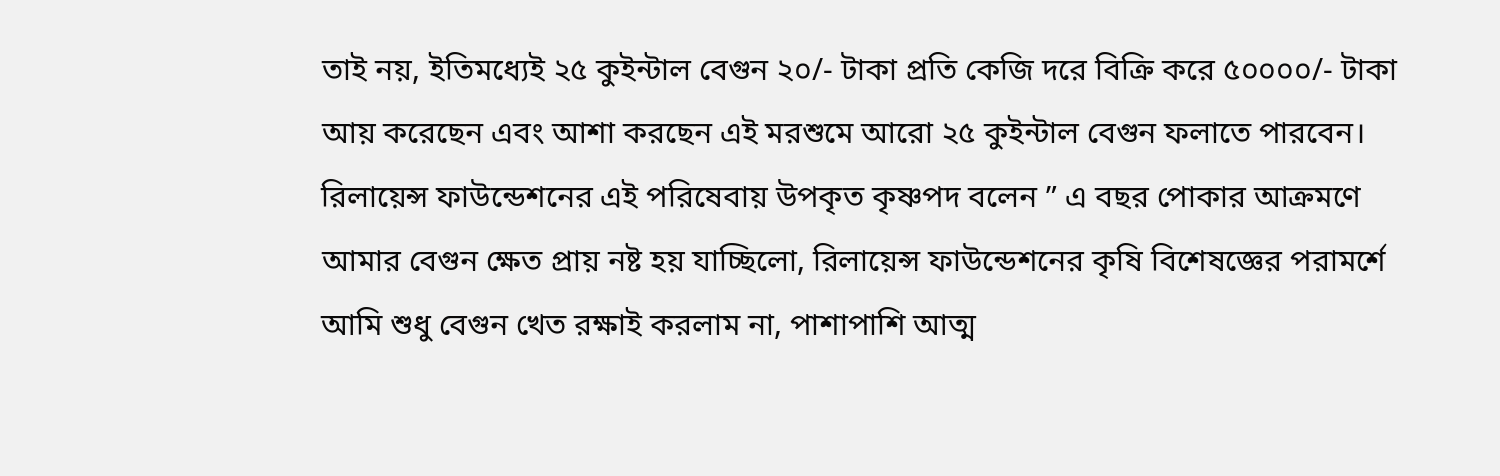তাই নয়, ইতিমধ্যেই ২৫ কুইন্টাল বেগুন ২০/- টাকা প্রতি কেজি দরে বিক্রি করে ৫০০০০/- টাকা আয় করেছেন এবং আশা করছেন এই মরশুমে আরো ২৫ কুইন্টাল বেগুন ফলাতে পারবেন।
রিলায়েন্স ফাউন্ডেশনের এই পরিষেবায় উপকৃত কৃষ্ণপদ বলেন ” এ বছর পোকার আক্রমণে আমার বেগুন ক্ষেত প্রায় নষ্ট হয় যাচ্ছিলো, রিলায়েন্স ফাউন্ডেশনের কৃষি বিশেষজ্ঞের পরামর্শে আমি শুধু বেগুন খেত রক্ষাই করলাম না, পাশাপাশি আত্ম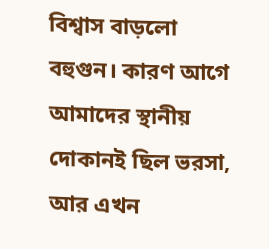বিশ্বাস বাড়লো বহুগুন। কারণ আগে আমাদের স্থানীয় দোকানই ছিল ভরসা, আর এখন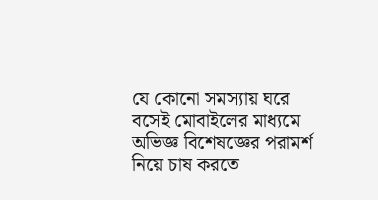যে কোনো সমস্যায় ঘরে বসেই মোবাইলের মাধ্যমে অভিজ্ঞ বিশেষজ্ঞের পরামর্শ নিয়ে চাষ করতে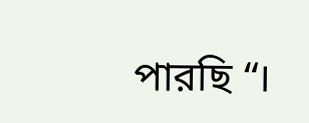পারছি “।